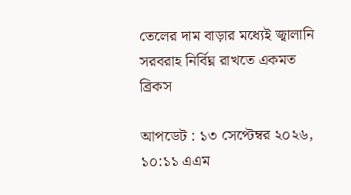তেলের দাম বাড়ার মধ্যেই জ্বালানি সরবরাহ নির্বিঘ্ন রাখতে একমত ব্রিকস

আপডেট : ১৩ সেপ্টেম্বর ২০২৬, ১০:১১ এএম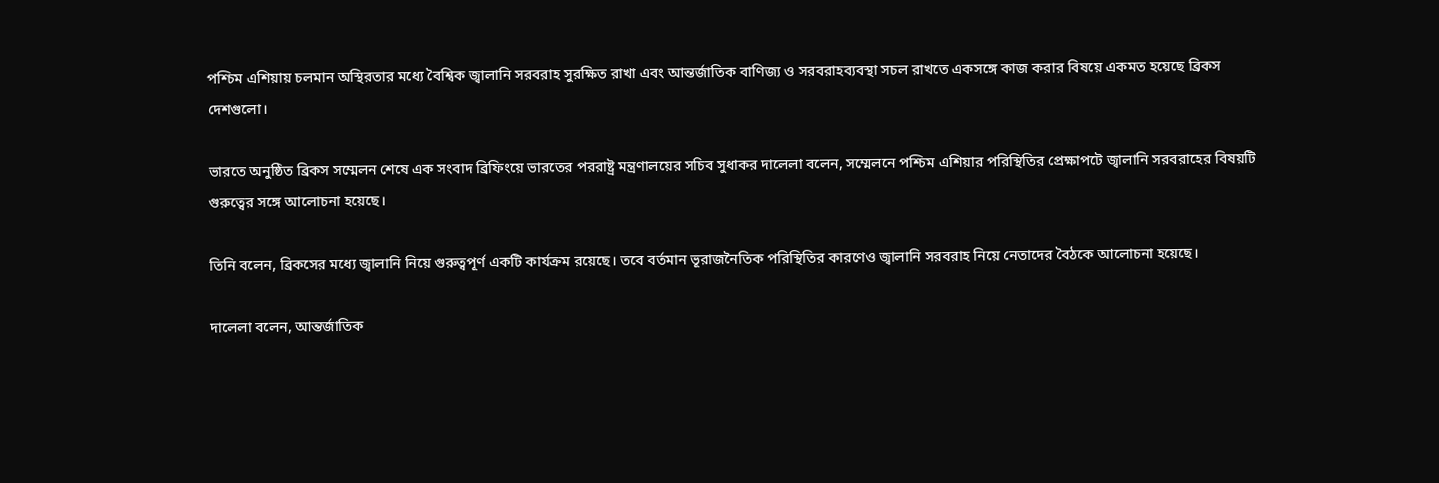পশ্চিম এশিয়ায় চলমান অস্থিরতার মধ্যে বৈশ্বিক জ্বালানি সরবরাহ সুরক্ষিত রাখা এবং আন্তর্জাতিক বাণিজ্য ও সরবরাহব্যবস্থা সচল রাখতে একসঙ্গে কাজ করার বিষয়ে একমত হয়েছে ব্রিকস দেশগুলো।

ভারতে অনুষ্ঠিত ব্রিকস সম্মেলন শেষে এক সংবাদ ব্রিফিংয়ে ভারতের পররাষ্ট্র মন্ত্রণালয়ের সচিব সুধাকর দালেলা বলেন, সম্মেলনে পশ্চিম এশিয়ার পরিস্থিতির প্রেক্ষাপটে জ্বালানি সরবরাহের বিষয়টি গুরুত্বের সঙ্গে আলোচনা হয়েছে।

তিনি বলেন, ব্রিকসের মধ্যে জ্বালানি নিয়ে গুরুত্বপূর্ণ একটি কার্যক্রম রয়েছে। তবে বর্তমান ভূরাজনৈতিক পরিস্থিতির কারণেও জ্বালানি সরবরাহ নিয়ে নেতাদের বৈঠকে আলোচনা হয়েছে।

দালেলা বলেন, আন্তর্জাতিক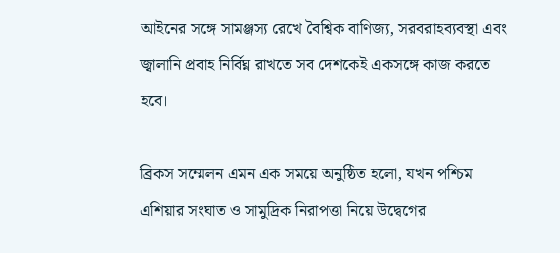আইনের সঙ্গে সামঞ্জস্য রেখে বৈশ্বিক বাণিজ্য, সরবরাহব্যবস্থা এবং জ্বালানি প্রবাহ নির্বিঘ্ন রাখতে সব দেশকেই একসঙ্গে কাজ করতে হবে।

ব্রিকস সম্মেলন এমন এক সময়ে অনুষ্ঠিত হলো, যখন পশ্চিম এশিয়ার সংঘাত ও সামুদ্রিক নিরাপত্তা নিয়ে উদ্বেগের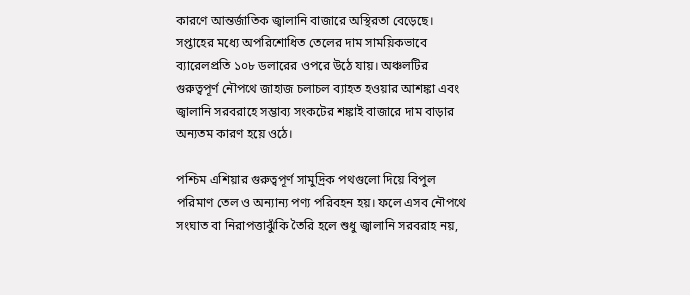কারণে আন্তর্জাতিক জ্বালানি বাজারে অস্থিরতা বেড়েছে। সপ্তাহের মধ্যে অপরিশোধিত তেলের দাম সাময়িকভাবে ব্যারেলপ্রতি ১০৮ ডলারের ওপরে উঠে যায়। অঞ্চলটির গুরুত্বপূর্ণ নৌপথে জাহাজ চলাচল ব্যাহত হওয়ার আশঙ্কা এবং জ্বালানি সরবরাহে সম্ভাব্য সংকটের শঙ্কাই বাজারে দাম বাড়ার অন্যতম কারণ হয়ে ওঠে।

পশ্চিম এশিয়ার গুরুত্বপূর্ণ সামুদ্রিক পথগুলো দিয়ে বিপুল পরিমাণ তেল ও অন্যান্য পণ্য পরিবহন হয়। ফলে এসব নৌপথে সংঘাত বা নিরাপত্তাঝুঁকি তৈরি হলে শুধু জ্বালানি সরবরাহ নয়,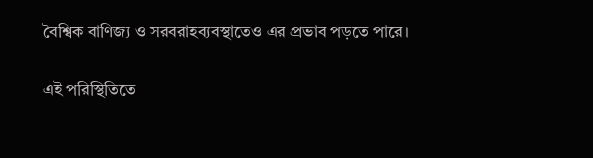বৈশ্বিক বাণিজ্য ও সরবরাহব্যবস্থাতেও এর প্রভাব পড়তে পারে।

এই পরিস্থিতিতে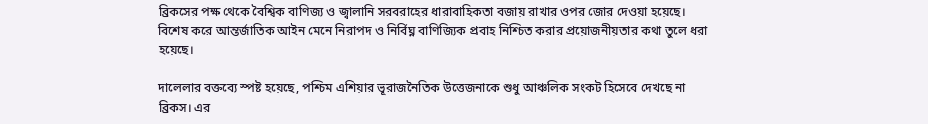ব্রিকসের পক্ষ থেকে বৈশ্বিক বাণিজ্য ও জ্বালানি সরবরাহের ধারাবাহিকতা বজায় রাখার ওপর জোর দেওয়া হয়েছে। বিশেষ করে আন্তর্জাতিক আইন মেনে নিরাপদ ও নির্বিঘ্ন বাণিজ্যিক প্রবাহ নিশ্চিত করার প্রয়োজনীয়তার কথা তুলে ধরা হয়েছে।

দালেলার বক্তব্যে স্পষ্ট হয়েছে, পশ্চিম এশিয়ার ভূরাজনৈতিক উত্তেজনাকে শুধু আঞ্চলিক সংকট হিসেবে দেখছে না ব্রিকস। এর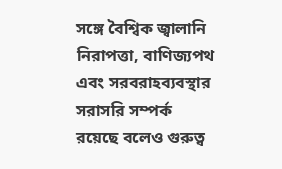সঙ্গে বৈশ্বিক জ্বালানি নিরাপত্তা, বাণিজ্যপথ এবং সরবরাহব্যবস্থার সরাসরি সম্পর্ক রয়েছে বলেও গুরুত্ব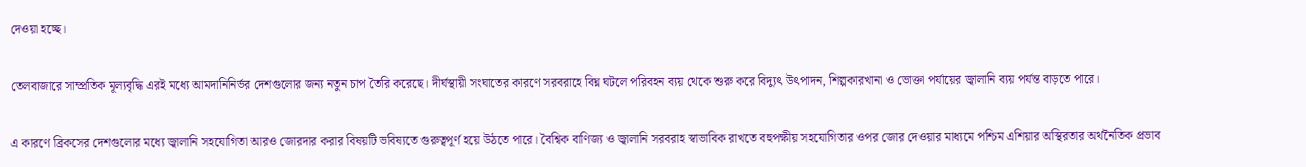দেওয়া হচ্ছে।

তেলবাজারে সাম্প্রতিক মূল্যবৃদ্ধি এরই মধ্যে আমদানিনির্ভর দেশগুলোর জন্য নতুন চাপ তৈরি করেছে। দীর্ঘস্থায়ী সংঘাতের কারণে সরবরাহে বিঘ্ন ঘটলে পরিবহন ব্যয় থেকে শুরু করে বিদ্যুৎ উৎপাদন, শিল্পকারখানা ও ভোক্তা পর্যায়ের জ্বালানি ব্যয় পর্যন্ত বাড়তে পারে।

এ কারণে ব্রিকসের দেশগুলোর মধ্যে জ্বালানি সহযোগিতা আরও জোরদার করার বিষয়টি ভবিষ্যতে গুরুত্বপূর্ণ হয়ে উঠতে পারে। বৈশ্বিক বাণিজ্য ও জ্বালানি সরবরাহ স্বাভাবিক রাখতে বহুপক্ষীয় সহযোগিতার ওপর জোর দেওয়ার মাধ্যমে পশ্চিম এশিয়ার অস্থিরতার অর্থনৈতিক প্রভাব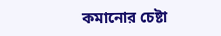কমানোর চেষ্টা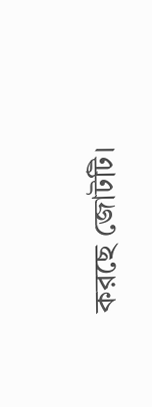করছে জোটটি।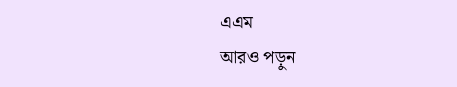এএম
আরও পড়ুন